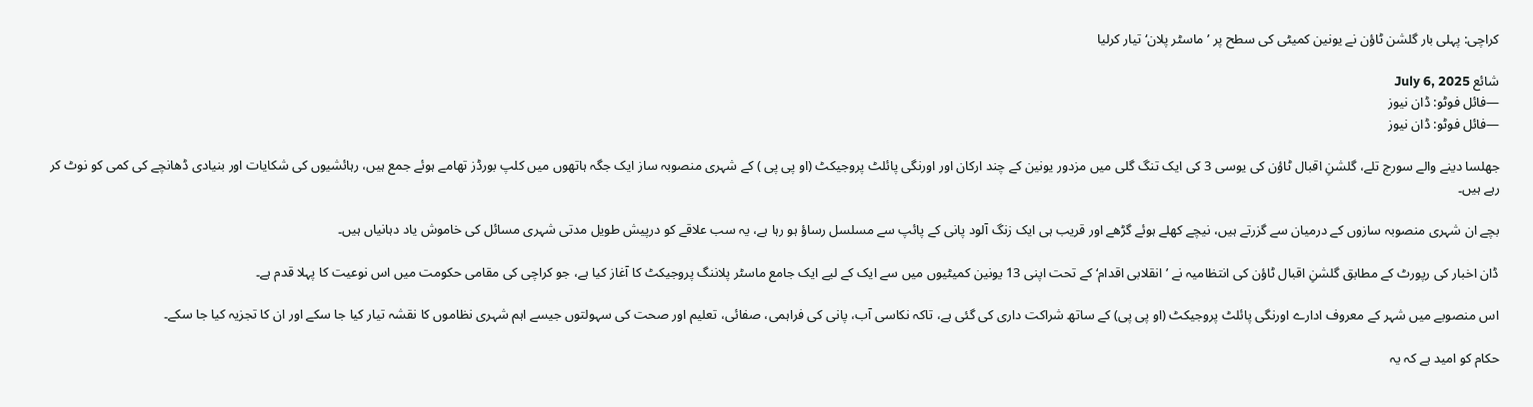کراچی: پہلی بار گلشن ٹاؤن نے یونین کمیٹی کی سطح پر ’ماسٹر پلان‘ تیار کرلیا

شائع July 6, 2025
—فائل فوٹو: ڈان نیوز
—فائل فوٹو: ڈان نیوز

جھلسا دینے والے سورج تلے، گلشنِ اقبال ٹاؤن کی یوسی 3 کی ایک تنگ گلی میں مزدور یونین کے چند ارکان اور اورنگی پائلٹ پروجیکٹ (او پی پی ) کے شہری منصوبہ ساز ایک جگہ ہاتھوں میں کلپ بورڈز تھامے ہوئے جمع ہیں، رہائشیوں کی شکایات اور بنیادی ڈھانچے کی کمی کو نوٹ کر رہے ہیں۔

بچے ان شہری منصوبہ سازوں کے درمیان سے گزرتے ہیں، نیچے کھلے ہوئے گڑھے اور قریب ہی ایک زنگ آلود پانی کے پائپ سے مسلسل رساؤ ہو رہا ہے، یہ سب علاقے کو درپیش طویل مدتی شہری مسائل کی خاموش یاد دہانیاں ہیں۔

ڈان اخبار کی رپورٹ کے مطابق گلشنِ اقبال ٹاؤن کی انتظامیہ نے ’انقلابی اقدام‘ کے تحت اپنی 13 یونین کمیٹیوں میں سے ایک کے لیے ایک جامع ماسٹر پلاننگ پروجیکٹ کا آغاز کیا ہے، جو کراچی کی مقامی حکومت میں اس نوعیت کا پہلا قدم ہے۔

اس منصوبے میں شہر کے معروف ادارے اورنگی پائلٹ پروجیکٹ (او پی پی) کے ساتھ شراکت داری کی گئی ہے، تاکہ نکاسی آب، پانی کی فراہمی، صفائی، تعلیم اور صحت کی سہولتوں جیسے اہم شہری نظاموں کا نقشہ تیار کیا جا سکے اور ان کا تجزیہ کیا جا سکے۔

حکام کو امید ہے کہ یہ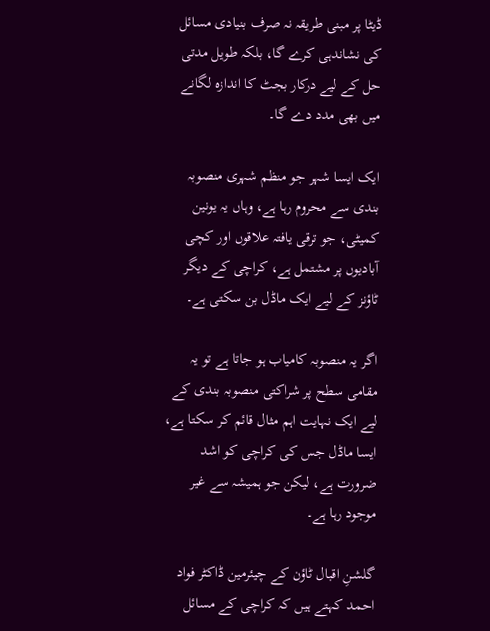ڈیٹا پر مبنی طریقہ نہ صرف بنیادی مسائل کی نشاندہی کرے گا، بلکہ طویل مدتی حل کے لیے درکار بجٹ کا اندازہ لگانے میں بھی مدد دے گا۔

ایک ایسا شہر جو منظم شہری منصوبہ بندی سے محروم رہا ہے، وہاں یہ یونین کمیٹی، جو ترقی یافتہ علاقوں اور کچی آبادیوں پر مشتمل ہے، کراچی کے دیگر ٹاؤنز کے لیے ایک ماڈل بن سکتی ہے۔

اگر یہ منصوبہ کامیاب ہو جاتا ہے تو یہ مقامی سطح پر شراکتی منصوبہ بندی کے لیے ایک نہایت اہم مثال قائم کر سکتا ہے، ایسا ماڈل جس کی کراچی کو اشد ضرورت ہے، لیکن جو ہمیشہ سے غیر موجود رہا ہے۔

گلشنِ اقبال ٹاؤن کے چیئرمین ڈاکٹر فواد احمد کہتے ہیں کہ کراچی کے مسائل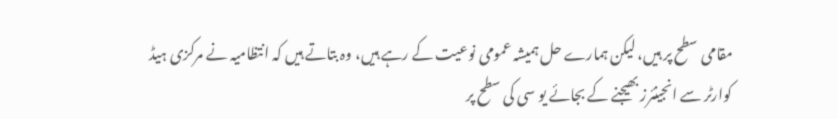مقامی سطح پر ہیں، لیکن ہمارے حل ہمیشہ عمومی نوعیت کے رہے ہیں، وہ بتاتے ہیں کہ انتظامیہ نے مرکزی ہیڈ کوارٹر سے انجینئرز بھیجنے کے بجائے یو سی کی سطح پر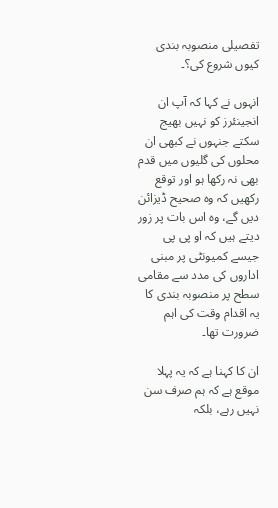تفصیلی منصوبہ بندی کیوں شروع کی؟۔

انہوں نے کہا کہ آپ ان انجینئرز کو نہیں بھیج سکتے جنہوں نے کبھی ان محلوں کی گلیوں میں قدم بھی نہ رکھا ہو اور توقع رکھیں کہ وہ صحیح ڈیزائن دیں گے، وہ اس بات پر زور دیتے ہیں کہ او پی پی جیسے کمیونٹی پر مبنی اداروں کی مدد سے مقامی سطح پر منصوبہ بندی کا یہ اقدام وقت کی اہم ضرورت تھا۔

ان کا کہنا ہے کہ یہ پہلا موقع ہے کہ ہم صرف سن نہیں رہے، بلکہ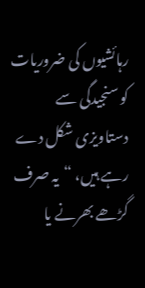رہائشیوں کی ضروریات کو سنجیدگی سے دستاویزی شکل دے رہے ہیں، “یہ صرف گڑھے بھرنے یا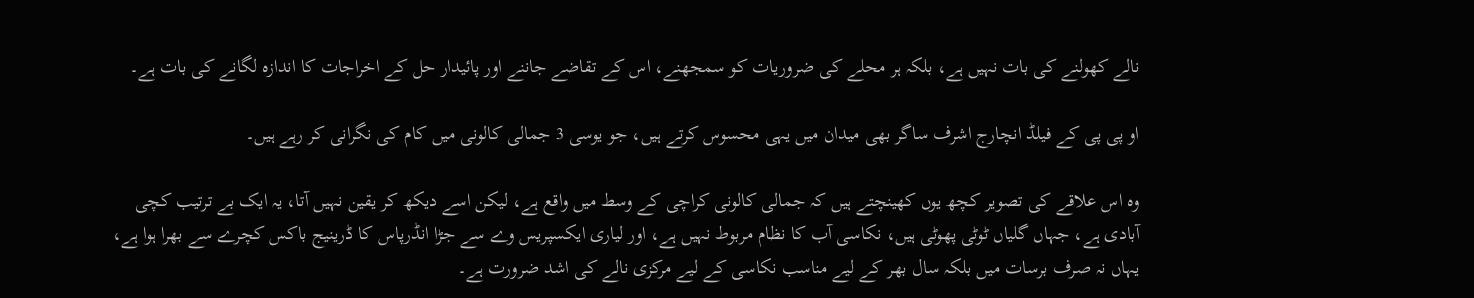نالے کھولنے کی بات نہیں ہے، بلکہ ہر محلے کی ضروریات کو سمجھنے، اس کے تقاضے جاننے اور پائیدار حل کے اخراجات کا اندازہ لگانے کی بات ہے۔

او پی پی کے فیلڈ انچارج اشرف ساگر بھی میدان میں یہی محسوس کرتے ہیں، جو یوسی 3 جمالی کالونی میں کام کی نگرانی کر رہے ہیں۔

وہ اس علاقے کی تصویر کچھ یوں کھینچتے ہیں کہ جمالی کالونی کراچی کے وسط میں واقع ہے، لیکن اسے دیکھ کر یقین نہیں آتا، یہ ایک بے ترتیب کچی آبادی ہے، جہاں گلیاں ٹوٹی پھوٹی ہیں، نکاسی آب کا نظام مربوط نہیں ہے، اور لیاری ایکسپریس وے سے جڑا انڈرپاس کا ڈرینیج باکس کچرے سے بھرا ہوا ہے، یہاں نہ صرف برسات میں بلکہ سال بھر کے لیے مناسب نکاسی کے لیے مرکزی نالے کی اشد ضرورت ہے۔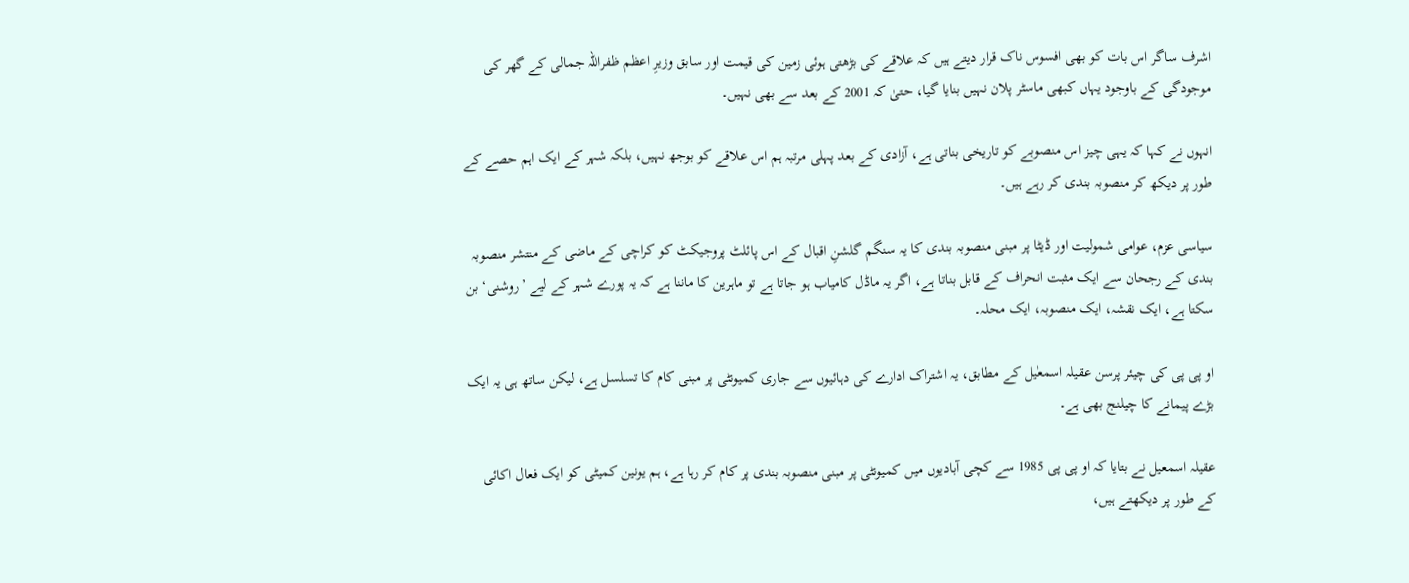اشرف ساگر اس بات کو بھی افسوس ناک قرار دیتے ہیں کہ علاقے کی بڑھتی ہوئی زمین کی قیمت اور سابق وزیرِ اعظم ظفراللہ جمالی کے گھر کی موجودگی کے باوجود یہاں کبھی ماسٹر پلان نہیں بنایا گیا، حتیٰ کہ 2001 کے بعد سے بھی نہیں۔

انہوں نے کہا کہ یہی چیز اس منصوبے کو تاریخی بناتی ہے، آزادی کے بعد پہلی مرتبہ ہم اس علاقے کو بوجھ نہیں، بلکہ شہر کے ایک اہم حصے کے طور پر دیکھ کر منصوبہ بندی کر رہے ہیں۔

سیاسی عزم، عوامی شمولیت اور ڈیٹا پر مبنی منصوبہ بندی کا یہ سنگم گلشنِ اقبال کے اس پائلٹ پروجیکٹ کو کراچی کے ماضی کے منتشر منصوبہ بندی کے رجحان سے ایک مثبت انحراف کے قابل بناتا ہے، اگر یہ ماڈل کامیاب ہو جاتا ہے تو ماہرین کا ماننا ہے کہ یہ پورے شہر کے لیے ’روشنی‘ بن سکتا ہے، ایک نقشہ، ایک منصوبہ، ایک محلہ۔

او پی پی کی چیئر پرسن عقیلہ اسمعٰیل کے مطابق، یہ اشتراک ادارے کی دہائیوں سے جاری کمیونٹی پر مبنی کام کا تسلسل ہے، لیکن ساتھ ہی یہ ایک بڑے پیمانے کا چیلنج بھی ہے۔

عقیلہ اسمعیل نے بتایا کہ او پی پی 1985 سے کچی آبادیوں میں کمیونٹی پر مبنی منصوبہ بندی پر کام کر رہا ہے، ہم یونین کمیٹی کو ایک فعال اکائی کے طور پر دیکھتے ہیں،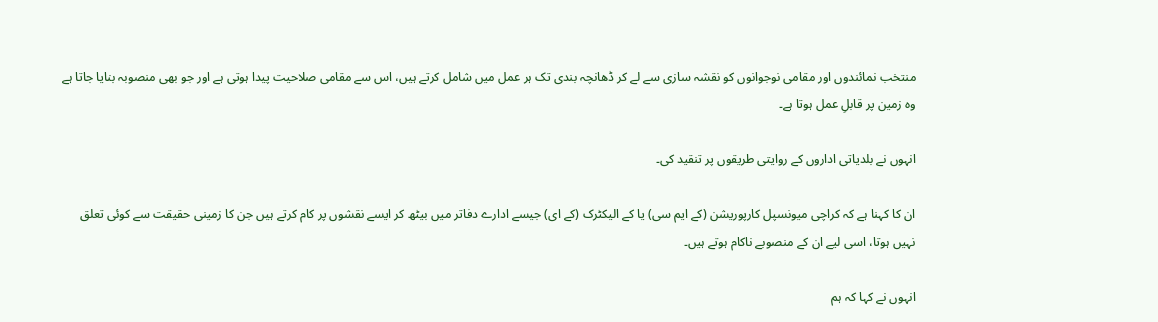منتخب نمائندوں اور مقامی نوجوانوں کو نقشہ سازی سے لے کر ڈھانچہ بندی تک ہر عمل میں شامل کرتے ہیں، اس سے مقامی صلاحیت پیدا ہوتی ہے اور جو بھی منصوبہ بنایا جاتا ہے وہ زمین پر قابلِ عمل ہوتا ہے۔

انہوں نے بلدیاتی اداروں کے روایتی طریقوں پر تنقید کی۔

ان کا کہنا ہے کہ کراچی میونسپل کارپوریشن (کے ایم سی) یا کے الیکٹرک (کے ای) جیسے ادارے دفاتر میں بیٹھ کر ایسے نقشوں پر کام کرتے ہیں جن کا زمینی حقیقت سے کوئی تعلق نہیں ہوتا، اسی لیے ان کے منصوبے ناکام ہوتے ہیں۔

انہوں نے کہا کہ ہم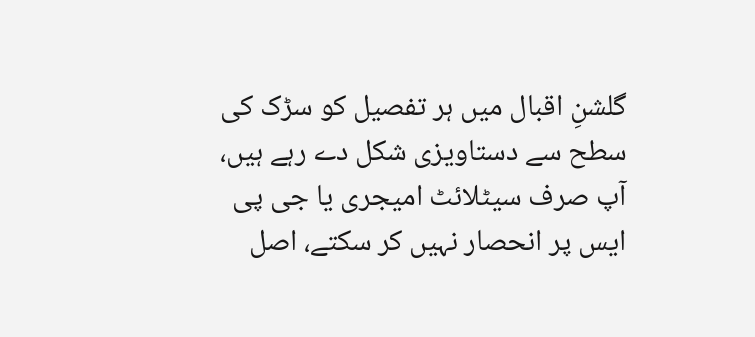گلشنِ اقبال میں ہر تفصیل کو سڑک کی سطح سے دستاویزی شکل دے رہے ہیں، آپ صرف سیٹلائٹ امیجری یا جی پی ایس پر انحصار نہیں کر سکتے، اصل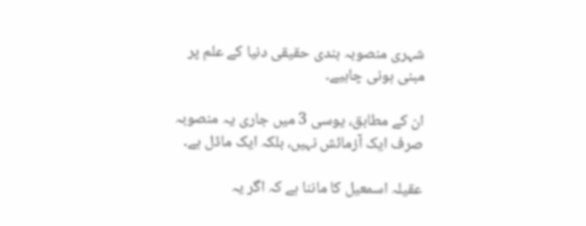شہری منصوبہ بندی حقیقی دنیا کے علم پر مبنی ہونی چاہیے۔

ان کے مطابق، یوسی 3 میں جاری یہ منصوبہ صرف ایک آزمائش نہیں، بلکہ ایک ماڈل ہے۔

عقیلہ اسمعیل کا ماننا ہے کہ اگر یہ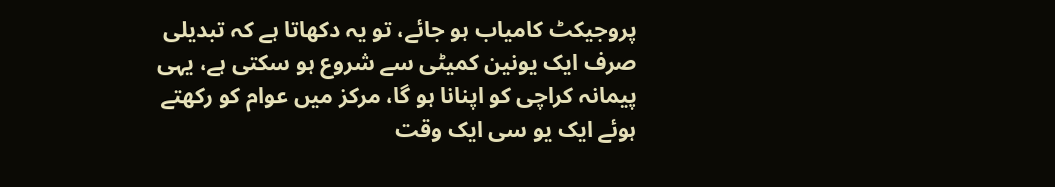پروجیکٹ کامیاب ہو جائے، تو یہ دکھاتا ہے کہ تبدیلی صرف ایک یونین کمیٹی سے شروع ہو سکتی ہے، یہی پیمانہ کراچی کو اپنانا ہو گا، مرکز میں عوام کو رکھتے ہوئے ایک یو سی ایک وقت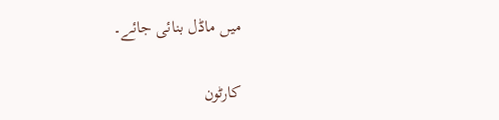میں ماڈل بنائی جائے۔

کارٹون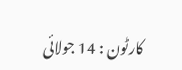کارٹون : 14 جولائی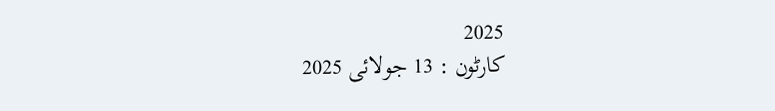2025
کارٹون : 13 جولائی 2025